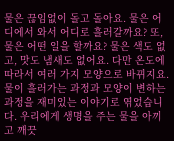물은 끊임없이 돌고 돌아요. 물은 어디에서 와서 어디로 흘러갈까요? 또, 물은 어떤 일을 할까요? 물은 색도 없고, 맛도 냄새도 없어요. 다만 온도에 따라서 여러 가지 모양으로 바뀌지요. 물이 흘러가는 과정과 모양이 변하는 과정을 재미있는 이야기로 엮었습니다. 우리에게 생명을 주는 물을 아끼고 깨끗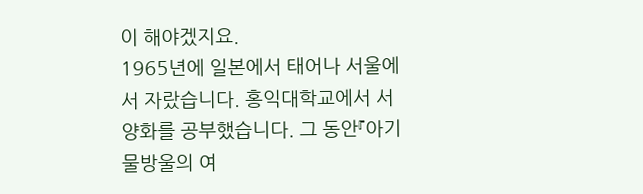이 해야겠지요.
1965년에 일본에서 태어나 서울에서 자랐습니다. 홍익대학교에서 서양화를 공부했습니다. 그 동안『아기물방울의 여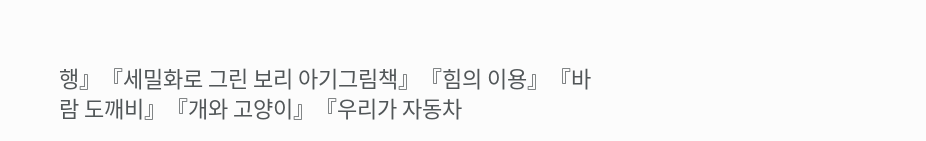행』『세밀화로 그린 보리 아기그림책』『힘의 이용』『바람 도깨비』『개와 고양이』『우리가 자동차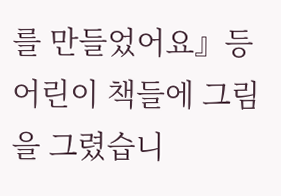를 만들었어요』등 어린이 책들에 그림을 그렸습니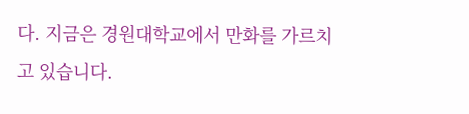다. 지금은 경원대학교에서 만화를 가르치고 있습니다.